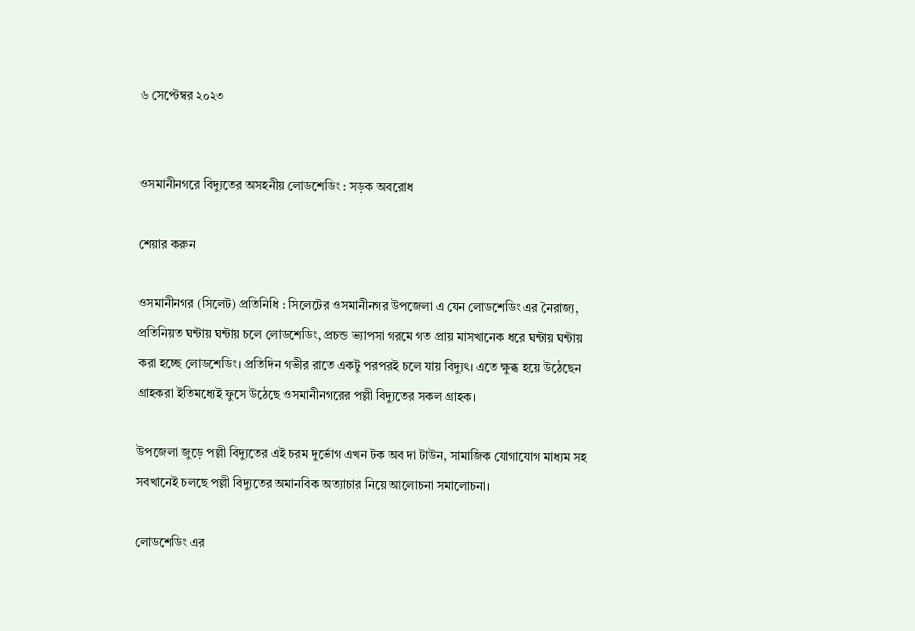৬ সেপ্টেম্বর ২০২৩


ওসমানীনগরে বিদ্যুতের অসহনীয় লোডশেডিং : সড়ক অবরোধ

শেয়ার করুন

ওসমানীনগর (সিলেট) প্রতিনিধি : সিলেটের ওসমানীনগর উপজেলা এ যেন লোডশেডিং এর নৈরাজ্য, প্রতিনিয়ত ঘন্টায় ঘন্টায় চলে লোডশেডিং, প্রচন্ড ভ্যাপসা গরমে গত প্রায় মাসখানেক ধরে ঘন্টায় ঘন্টায় করা হচ্ছে লোডশেডিং। প্রতিদিন গভীর রাতে একটু পরপরই চলে যায় বিদ্যুৎ। এতে ক্ষুব্ধ হয়ে উঠেছেন গ্রাহকরা ইতিমধ্যেই ফুসে উঠেছে ওসমানীনগরের পল্লী বিদ্যুতের সকল গ্রাহক।

উপজেলা জুড়ে পল্লী বিদ্যুতের এই চরম দুর্ভোগ এখন টক অব দা টাউন, সামাজিক যোগাযোগ মাধ্যম সহ সবখানেই চলছে পল্লী বিদ্যুতের অমানবিক অত্যাচার নিয়ে আলোচনা সমালোচনা।

লোডশেডিং এর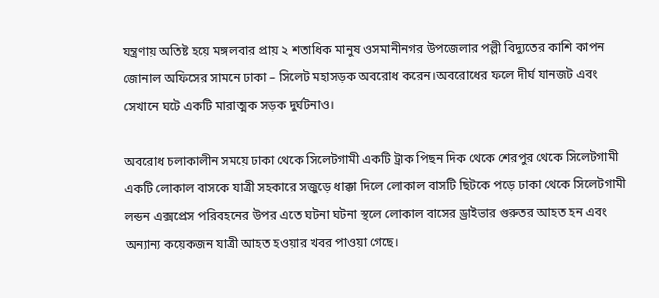যন্ত্রণায় অতিষ্ট হয়ে মঙ্গলবার প্রায় ২ শতাধিক মানুষ ওসমানীনগর উপজেলার পল্লী বিদ্যুতের কাশি কাপন জোনাল অফিসের সামনে ঢাকা – সিলেট মহাসড়ক অবরোধ করেন।অবরোধের ফলে দীর্ঘ যানজট এবং সেখানে ঘটে একটি মারাত্মক সড়ক দুর্ঘটনাও।

অবরোধ চলাকালীন সময়ে ঢাকা থেকে সিলেটগামী একটি ট্রাক পিছন দিক থেকে শেরপুর থেকে সিলেটগামী একটি লোকাল বাসকে যাত্রী সহকারে সজুড়ে ধাক্কা দিলে লোকাল বাসটি ছিটকে পড়ে ঢাকা থেকে সিলেটগামী লন্ডন এক্সপ্রেস পরিবহনের উপর এতে ঘটনা ঘটনা স্থলে লোকাল বাসের ড্রাইভার গুরুতর আহত হন এবং অন্যান্য কয়েকজন যাত্রী আহত হওয়ার খবর পাওয়া গেছে।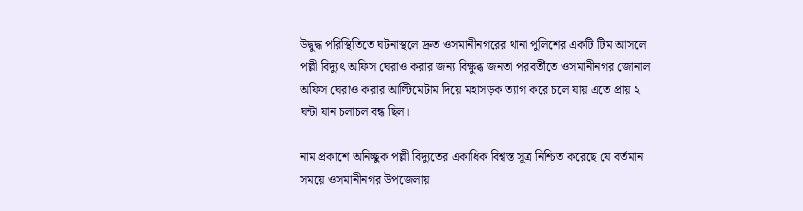উদ্বুদ্ধ পরিস্থিতিতে ঘটনাস্থলে দ্রুত ওসমানীনগরের থানা পুলিশের একটি টিম আসলে পল্লী বিদ্যুৎ অফিস ঘেরাও করার জন্য বিক্ষুব্ধ জনতা পরবর্তীতে ওসমানীনগর জোনাল অফিস ঘেরাও করার আল্টিমেটাম দিয়ে মহাসড়ক ত্যাগ করে চলে যায় এতে প্রায় ২ ঘন্টা যান চলাচল বন্ধ ছিল।

নাম প্রকাশে অনিচ্ছুক পল্লী বিদ্যুতের একাধিক বিশ্বস্ত সূত্র নিশ্চিত করেছে যে বর্তমান সময়ে ওসমানীনগর উপজেলায়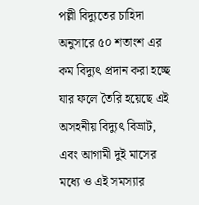পল্লী বিদ্যুতের চাহিদা অনুসারে ৫০ শতাংশ এর কম বিদ্যুৎ প্রদান করা হচ্ছে যার ফলে তৈরি হয়েছে এই অসহনীয় বিদ্যুৎ বিভ্রাট, এবং আগামী দুই মাসের মধ্যে ও এই সমস্যার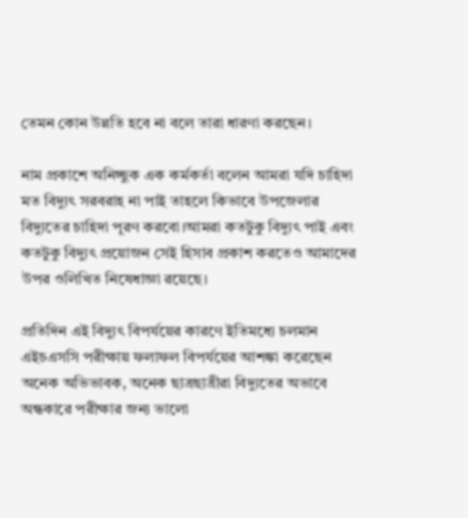তেমন কোন উন্নতি হবে না বলে তারা ধারণা করছেন।

নাম প্রকাশে অনিচ্ছুক এক কর্মকর্তা বলেন আমরা যদি চাহিদা মত বিদ্যুৎ সরবরাহ না পাই তাহলে কিভাবে উপজেলার বিদ্যুতের চাহিদা পূরণ করবো।আমরা কতটুকু বিদ্যুৎ পাই এবং কতটুকু বিদ্যুৎ প্রয়োজন সেই হিসাব প্রকাশ করতেও আমাদের উপর ওলিখিত নিষেধাজ্ঞা রয়েছে।

প্রতিদিন এই বিদ্যুৎ বিপর্যয়ের কারণে ইতিমধ্যে চলমান এইচএসসি পরীক্ষায় ফলাফল বিপর্যয়ের আশঙ্কা করেছেন অনেক অভিভাবক, অনেক ছাত্রছাত্রীরা বিদ্যুতের অভাবে অন্ধকারে পরীক্ষার জন্য ভালো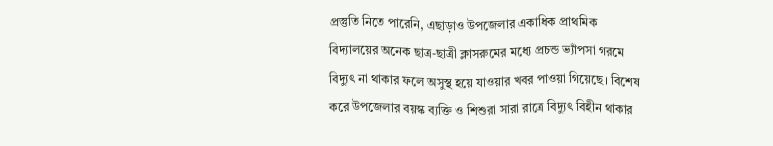প্রস্তুতি নিতে পারেনি, এছাড়াও উপজেলার একাধিক প্রাথমিক বিদ্যালয়ের অনেক ছাত্র-ছাত্রী ক্লাসরুমের মধ্যে প্রচন্ড ভ্যাঁপসা গরমে বিদ্যুৎ না থাকার ফলে অসুস্থ হয়ে যাওয়ার খবর পাওয়া গিয়েছে। বিশেষ করে উপজেলার বয়স্ক ব্যক্তি ও শিশুরা সারা রাত্রে বিদ্যুৎ বিহীন থাকার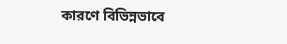কারণে বিভিন্নভাবে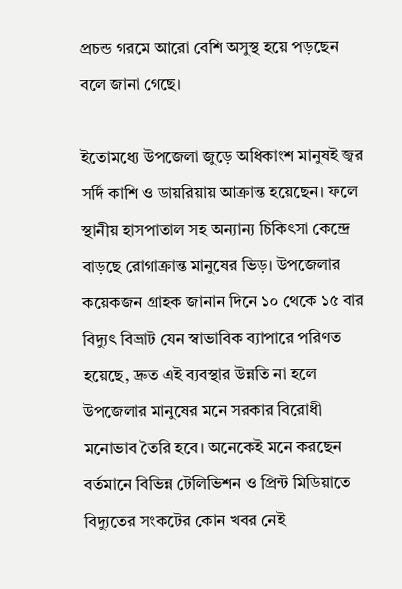প্রচন্ড গরমে আরো বেশি অসুস্থ হয়ে পড়ছেন বলে জানা গেছে।

ইতোমধ্যে উপজেলা জুড়ে অধিকাংশ মানুষই জ্বর সর্দি কাশি ও ডায়রিয়ায় আক্রান্ত হয়েছেন। ফলে স্থানীয় হাসপাতাল সহ অন্যান্য চিকিৎসা কেন্দ্রে বাড়ছে রোগাক্রান্ত মানুষের ভিড়। উপজেলার কয়েকজন গ্রাহক জানান দিনে ১০ থেকে ১৫ বার বিদ্যুৎ বিভ্রাট যেন স্বাভাবিক ব্যাপারে পরিণত হয়েছে, দ্রুত এই ব্যবস্থার উন্নতি না হলে উপজেলার মানুষের মনে সরকার বিরোধী মনোভাব তৈরি হবে। অনেকেই মনে করছেন বর্তমানে বিভিন্ন টেলিভিশন ও প্রিন্ট মিডিয়াতে বিদ্যুতের সংকটের কোন খবর নেই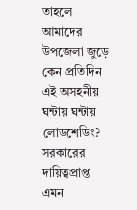তাহলে আমাদের উপজেলা জুড়ে কেন প্রতিদিন এই অসহনীয় ঘন্টায় ঘন্টায় লোডশেডিং? সরকারের দায়িত্বপ্রাপ্ত এমন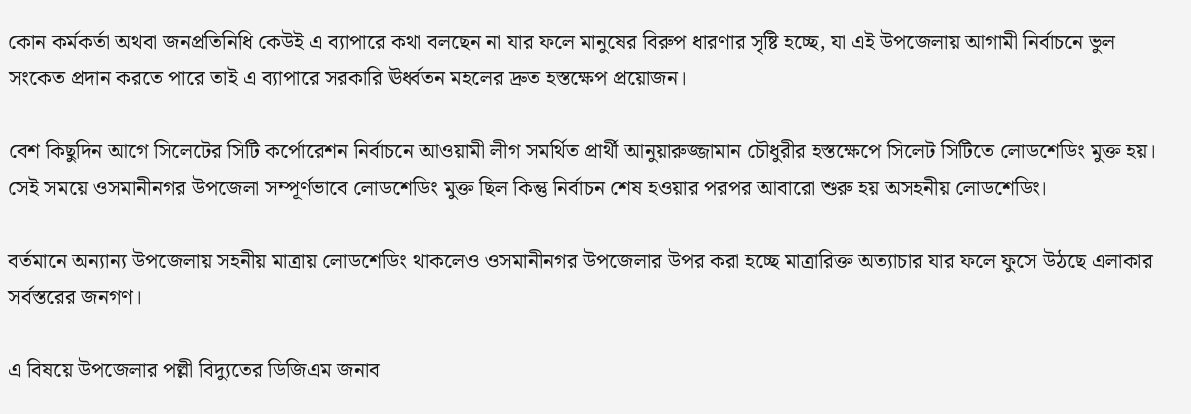কোন কর্মকর্তা অথবা জনপ্রতিনিধি কেউই এ ব্যাপারে কথা বলছেন না যার ফলে মানুষের বিরুপ ধারণার সৃষ্টি হচ্ছে, যা এই উপজেলায় আগামী নির্বাচনে ভুল সংকেত প্রদান করতে পারে তাই এ ব্যাপারে সরকারি ঊর্ধ্বতন মহলের দ্রুত হস্তক্ষেপ প্রয়োজন।

বেশ কিছুদিন আগে সিলেটের সিটি কর্পোরেশন নির্বাচনে আওয়ামী লীগ সমর্থিত প্রার্থী আনুয়ারুজ্জামান চৌধুরীর হস্তক্ষেপে সিলেট সিটিতে লোডশেডিং মুক্ত হয়। সেই সময়ে ওসমানীনগর উপজেলা সম্পূর্ণভাবে লোডশেডিং মুক্ত ছিল কিন্তু নির্বাচন শেষ হওয়ার পরপর আবারো শুরু হয় অসহনীয় লোডশেডিং।

বর্তমানে অন্যান্য উপজেলায় সহনীয় মাত্রায় লোডশেডিং থাকলেও ওসমানীনগর উপজেলার উপর করা হচ্ছে মাত্রারিক্ত অত্যাচার যার ফলে ফুসে উঠছে এলাকার সর্বস্তরের জনগণ।

এ বিষয়ে উপজেলার পল্লী বিদ্যুতের ডিজিএম জনাব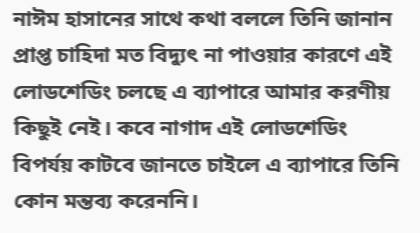নাঈম হাসানের সাথে কথা বললে তিনি জানান প্রাপ্ত চাহিদা মত বিদ্যুৎ না পাওয়ার কারণে এই লোডশেডিং চলছে এ ব্যাপারে আমার করণীয় কিছুই নেই। কবে নাগাদ এই লোডশেডিং বিপর্যয় কাটবে জানতে চাইলে এ ব্যাপারে তিনি কোন মন্তব্য করেননি।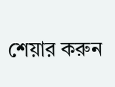শেয়ার করুন